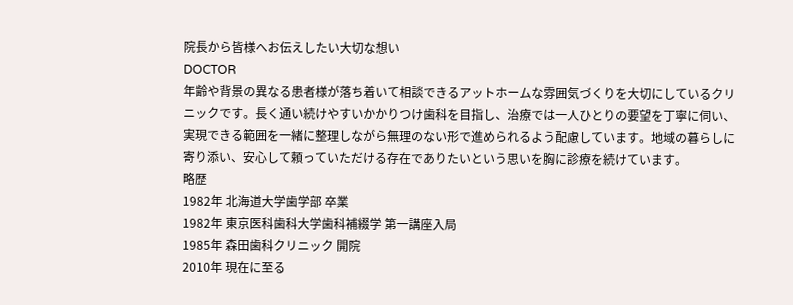院長から皆様へお伝えしたい大切な想い
DOCTOR
年齢や背景の異なる患者様が落ち着いて相談できるアットホームな雰囲気づくりを大切にしているクリニックです。長く通い続けやすいかかりつけ歯科を目指し、治療では一人ひとりの要望を丁寧に伺い、実現できる範囲を一緒に整理しながら無理のない形で進められるよう配慮しています。地域の暮らしに寄り添い、安心して頼っていただける存在でありたいという思いを胸に診療を続けています。
略歴
1982年 北海道大学歯学部 卒業
1982年 東京医科歯科大学歯科補綴学 第一講座入局
1985年 森田歯科クリニック 開院
2010年 現在に至る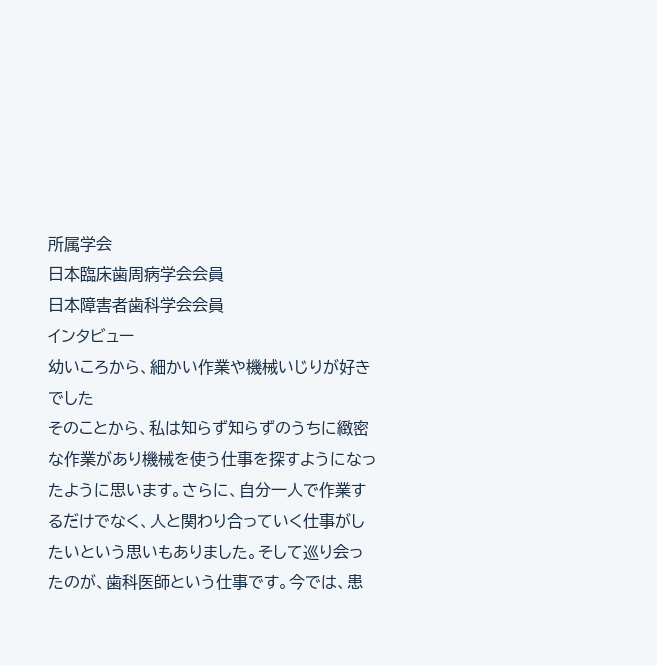所属学会
日本臨床歯周病学会会員
日本障害者歯科学会会員
インタビュー
幼いころから、細かい作業や機械いじりが好きでした
そのことから、私は知らず知らずのうちに緻密な作業があり機械を使う仕事を探すようになったように思います。さらに、自分一人で作業するだけでなく、人と関わり合っていく仕事がしたいという思いもありました。そして巡り会ったのが、歯科医師という仕事です。今では、患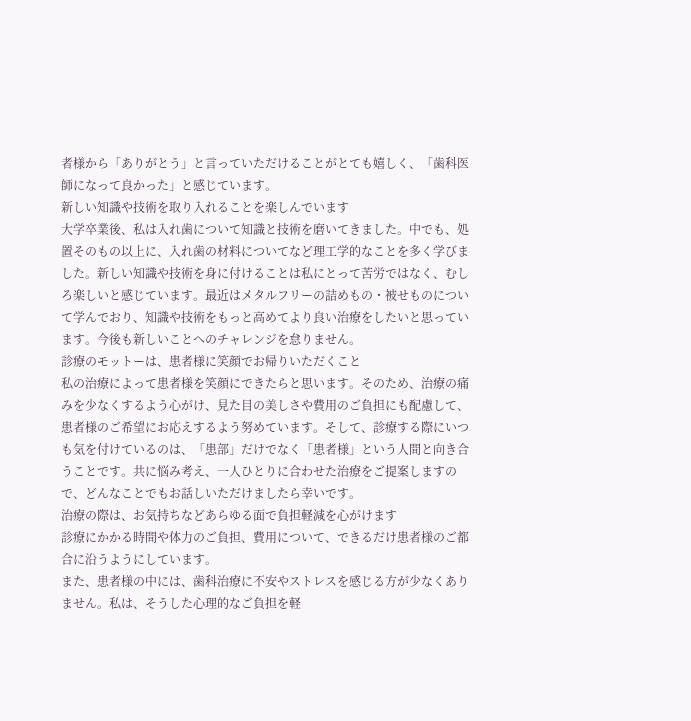者様から「ありがとう」と言っていただけることがとても嬉しく、「歯科医師になって良かった」と感じています。
新しい知識や技術を取り入れることを楽しんでいます
大学卒業後、私は入れ歯について知識と技術を磨いてきました。中でも、処置そのもの以上に、入れ歯の材料についてなど理工学的なことを多く学びました。新しい知識や技術を身に付けることは私にとって苦労ではなく、むしろ楽しいと感じています。最近はメタルフリーの詰めもの・被せものについて学んでおり、知識や技術をもっと高めてより良い治療をしたいと思っています。今後も新しいことへのチャレンジを怠りません。
診療のモットーは、患者様に笑顔でお帰りいただくこと
私の治療によって患者様を笑顔にできたらと思います。そのため、治療の痛みを少なくするよう心がけ、見た目の美しさや費用のご負担にも配慮して、患者様のご希望にお応えするよう努めています。そして、診療する際にいつも気を付けているのは、「患部」だけでなく「患者様」という人間と向き合うことです。共に悩み考え、一人ひとりに合わせた治療をご提案しますので、どんなことでもお話しいただけましたら幸いです。
治療の際は、お気持ちなどあらゆる面で負担軽減を心がけます
診療にかかる時間や体力のご負担、費用について、できるだけ患者様のご都合に沿うようにしています。
また、患者様の中には、歯科治療に不安やストレスを感じる方が少なくありません。私は、そうした心理的なご負担を軽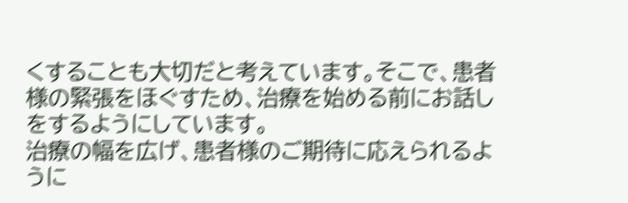くすることも大切だと考えています。そこで、患者様の緊張をほぐすため、治療を始める前にお話しをするようにしています。
治療の幅を広げ、患者様のご期待に応えられるように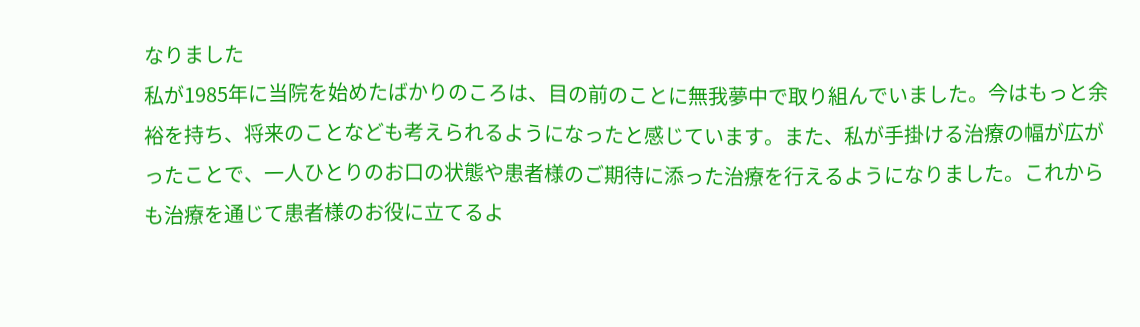なりました
私が1985年に当院を始めたばかりのころは、目の前のことに無我夢中で取り組んでいました。今はもっと余裕を持ち、将来のことなども考えられるようになったと感じています。また、私が手掛ける治療の幅が広がったことで、一人ひとりのお口の状態や患者様のご期待に添った治療を行えるようになりました。これからも治療を通じて患者様のお役に立てるよ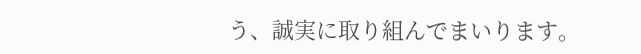う、誠実に取り組んでまいります。